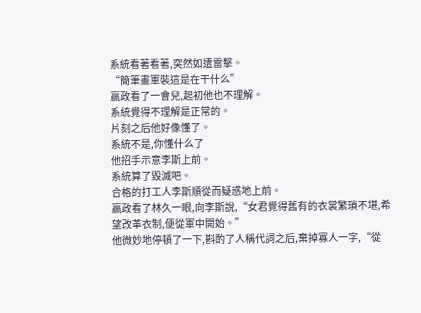系統看著看著,突然如遭雷擊。
“簡筆畫軍裝這是在干什么”
嬴政看了一會兒,起初他也不理解。
系統覺得不理解是正常的。
片刻之后他好像懂了。
系統不是,你懂什么了
他招手示意李斯上前。
系統算了毀滅吧。
合格的打工人李斯順從而疑惑地上前。
嬴政看了林久一眼,向李斯說,“女君覺得舊有的衣裳繁瑣不堪,希望改革衣制,便從軍中開始。”
他微妙地停頓了一下,斟酌了人稱代詞之后,棄掉寡人一字,“從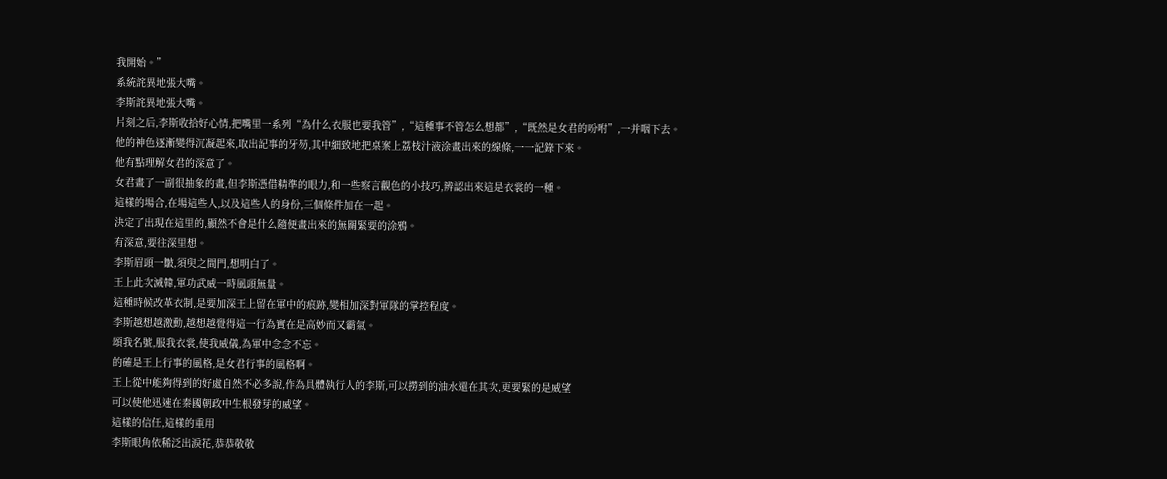我開始。”
系統詫異地張大嘴。
李斯詫異地張大嘴。
片刻之后,李斯收拾好心情,把嘴里一系列“為什么衣服也要我管”,“這種事不管怎么想都”,“既然是女君的吩咐”,一并咽下去。
他的神色逐漸變得沉凝起來,取出記事的牙芴,其中細致地把桌案上荔枝汁液涂畫出來的線條,一一記錄下來。
他有點理解女君的深意了。
女君畫了一副很抽象的畫,但李斯憑借精準的眼力,和一些察言觀色的小技巧,辨認出來這是衣裳的一種。
這樣的場合,在場這些人,以及這些人的身份,三個條件加在一起。
決定了出現在這里的,顯然不會是什么隨便畫出來的無關緊要的涂鴉。
有深意,要往深里想。
李斯眉頭一皺,須臾之間門,想明白了。
王上此次滅韓,軍功武威一時風頭無量。
這種時候改革衣制,是要加深王上留在軍中的痕跡,變相加深對軍隊的掌控程度。
李斯越想越激動,越想越覺得這一行為實在是高妙而又霸氣。
頌我名號,服我衣裳,使我威儀,為軍中念念不忘。
的確是王上行事的風格,是女君行事的風格啊。
王上從中能夠得到的好處自然不必多說,作為具體執行人的李斯,可以撈到的油水還在其次,更要緊的是威望
可以使他迅速在秦國朝政中生根發芽的威望。
這樣的信任,這樣的重用
李斯眼角依稀泛出淚花,恭恭敬敬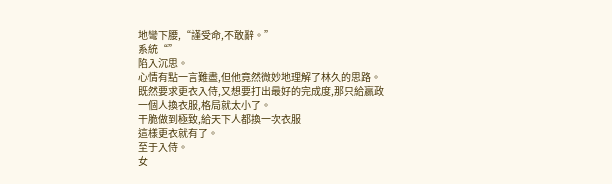地彎下腰,“謹受命,不敢辭。”
系統“”
陷入沉思。
心情有點一言難盡,但他竟然微妙地理解了林久的思路。
既然要求更衣入侍,又想要打出最好的完成度,那只給嬴政一個人換衣服,格局就太小了。
干脆做到極致,給天下人都換一次衣服
這樣更衣就有了。
至于入侍。
女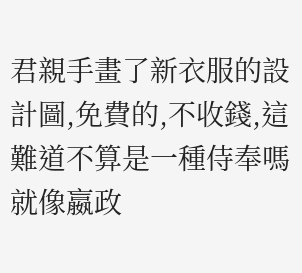君親手畫了新衣服的設計圖,免費的,不收錢,這難道不算是一種侍奉嗎
就像嬴政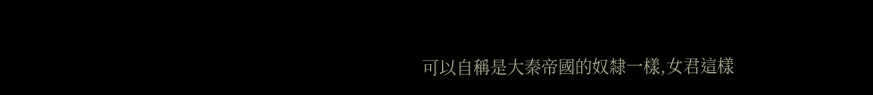可以自稱是大秦帝國的奴隸一樣,女君這樣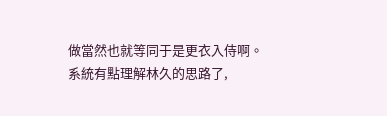做當然也就等同于是更衣入侍啊。
系統有點理解林久的思路了,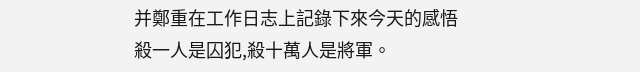并鄭重在工作日志上記錄下來今天的感悟
殺一人是囚犯,殺十萬人是將軍。